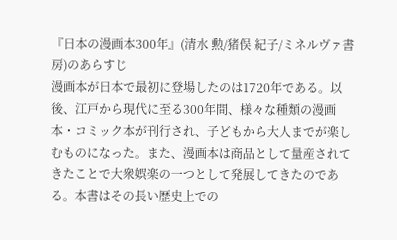『日本の漫画本300年』(清水 勲/猪俣 紀子/ミネルヴァ書房)のあらすじ
漫画本が日本で最初に登場したのは1720年である。以後、江戸から現代に至る300年間、様々な種類の漫画本・コミック本が刊行され、子どもから大人までが楽しむものになった。また、漫画本は商品として量産されてきたことで大衆娯楽の一つとして発展してきたのである。本書はその長い歴史上での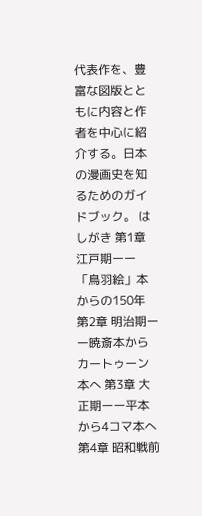代表作を、豊富な図版とともに内容と作者を中心に紹介する。日本の漫画史を知るためのガイドブック。 はしがき 第1章 江戸期ーー「鳥羽絵」本からの150年 第2章 明治期ーー暁斎本からカートゥーン本へ 第3章 大正期ーー平本から4コマ本へ 第4章 昭和戦前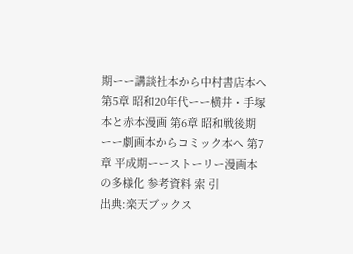期ーー講談社本から中村書店本へ 第5章 昭和20年代ーー横井・手塚本と赤本漫画 第6章 昭和戦後期ーー劇画本からコミック本へ 第7章 平成期ーーストーリー漫画本の多様化 参考資料 索 引
出典:楽天ブックス